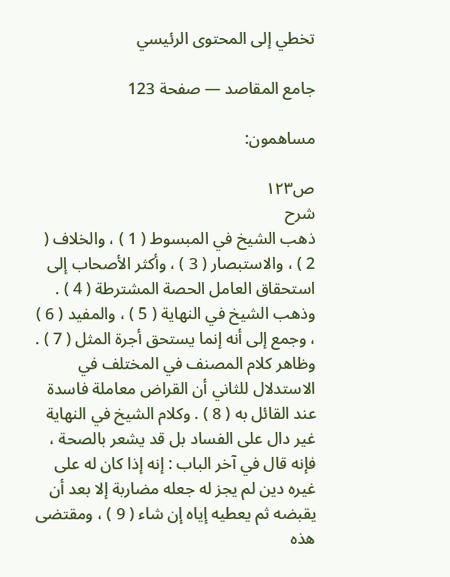تخطي إلى المحتوى الرئيسي

جامع المقاصد — صفحة 123

مساهمون:

ص١٢٣
شرح
ذهب الشيخ في المبسوط ( 1 ) ، والخلاف ( 2 ) ، والاستبصار ( 3 ) ، وأكثر الأصحاب إلى استحقاق العامل الحصة المشترطة ( 4 ) . وذهب الشيخ في النهاية ( 5 ) ، والمفيد ( 6 ) ، وجمع إلى أنه إنما يستحق أجرة المثل ( 7 ) . وظاهر كلام المصنف في المختلف في الاستدلال للثاني أن القراض معاملة فاسدة عند القائل به ( 8 ) . وكلام الشيخ في النهاية غير دال على الفساد بل قد يشعر بالصحة ، فإنه قال في آخر الباب : إنه إذا كان له على غيره دين لم يجز له جعله مضاربة إلا بعد أن يقبضه ثم يعطيه إياه إن شاء ( 9 ) ، ومقتضى هذه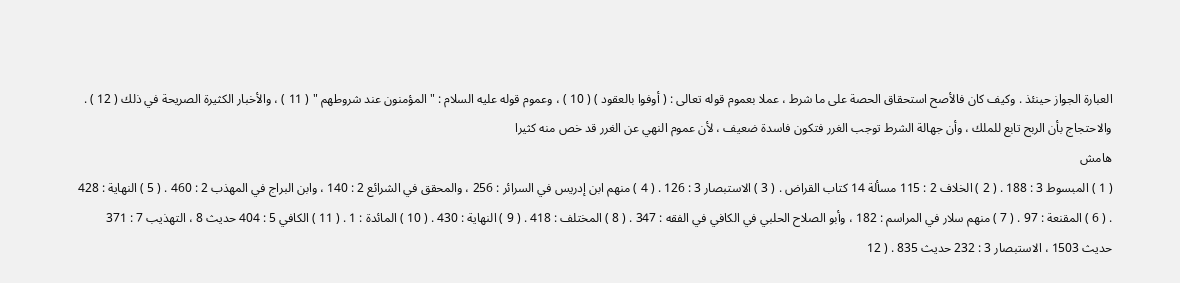العبارة الجواز حينئذ . وكيف كان فالأصح استحقاق الحصة على ما شرط ، عملا بعموم قوله تعالى : ( أوفوا بالعقود ) ( 10 ) ، وعموم قوله عليه السلام : " المؤمنون عند شروطهم " ( 11 ) ، والأخبار الكثيرة الصريحة في ذلك ( 12 ) . والاحتجاج بأن الربح تابع للملك ، وأن جهالة الشرط توجب الغرر فتكون فاسدة ضعيف ، لأن عموم النهي عن الغرر قد خص منه كثيرا
هامش
( 1 ) المبسوط 3 : 188 . ( 2 ) الخلاف 2 : 115 مسألة 14 كتاب القراض . ( 3 ) الاستبصار 3 : 126 . ( 4 ) منهم ابن إدريس في السرائر : 256 ، والمحقق في الشرائع 2 : 140 ، وابن البراج في المهذب 2 : 460 . ( 5 ) النهاية : 428 . ( 6 ) المقنعة : 97 . ( 7 ) منهم سلار في المراسم : 182 ، وأبو الصلاح الحلبي في الكافي في الفقه : 347 . ( 8 ) المختلف : 418 . ( 9 ) النهاية : 430 . ( 10 ) المائدة : 1 . ( 11 ) الكافي 5 : 404 حديث 8 ، التهذيب 7 : 371 حديث 1503 ، الاستبصار 3 : 232 حديث 835 . ( 12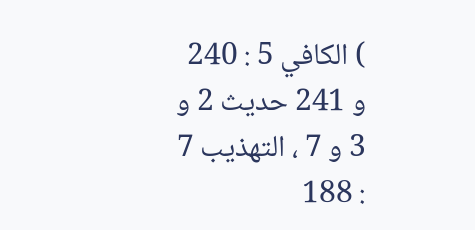) الكافي 5 : 240 و 241 حديث 2 و 3 و 7 ، التهذيب 7 : 188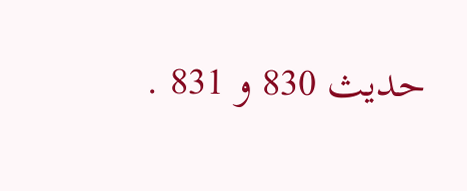حديث 830 و 831 .